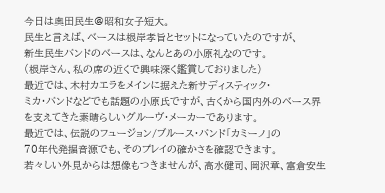今日は奥田民生@昭和女子短大。
民生と言えば、ベースは根岸孝旨とセットになっていたのですが、
新生民生バンドのベースは、なんとあの小原礼なのです。
(根岸さん、私の席の近くで興味深く鑑賞しておりました)
最近では、木村カエラをメインに据えた新サディスティック・
ミカ・バンドなどでも話題の小原氏ですが、古くから国内外のベース界
を支えてきた素晴らしいグルーヴ・メーカーであります。
最近では、伝説のフュージョン/ブルース・バンド「カミーノ」の
70年代発掘音源でも、そのプレイの確かさを確認できます。
若々しい外見からは想像もつきませんが、高水健司、岡沢章、富倉安生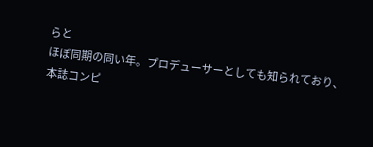らと
ほぼ同期の同い年。プロデューサーとしても知られており、
本誌コンピ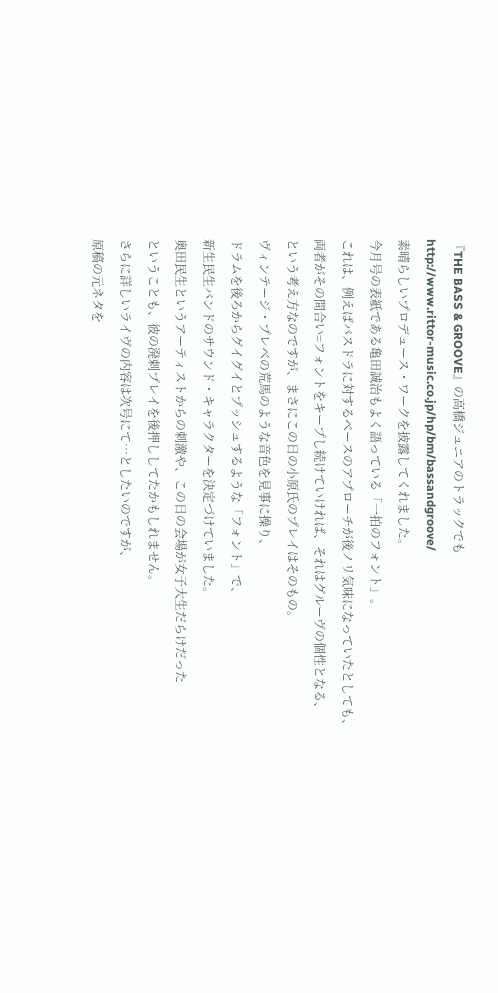『THE BASS & GROOVE』の高橋ジュニアのトラックでも
http://www.rittor-music.co.jp/hp/bm/bassandgroove/
素晴らしいプロデュース・ワークを披露してくれました。
今月号の表紙である亀田誠治もよく語っている「一拍のフォント」。
これは、例えばバスドラに対するベースのアプローチが後ノリ気味になっていたとしても、
両者がその間合い=フォントをキープし続けていければ、それはグルーヴの個性となる、
という考え方なのですが、まさにこの日の小原氏のプレイはそのもの。
ヴィンテージ・プレベの荒馬のような音色を見事に操り、
ドラムを後ろからグイグイとプッシュするような「フォント」で、
新生民生バンドのサウンド・キャラクターを決定づけていました。
奥田民生というアーティストからの刺激や、この日の会場が女子大生だらけだった
ということも、彼の溌剌プレイを後押ししてたかもしれません。
さらに詳しいライヴの内容は次号にて…としたいのですが、
原稿の元ネタを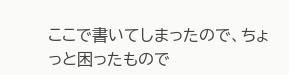ここで書いてしまったので、ちょっと困ったもので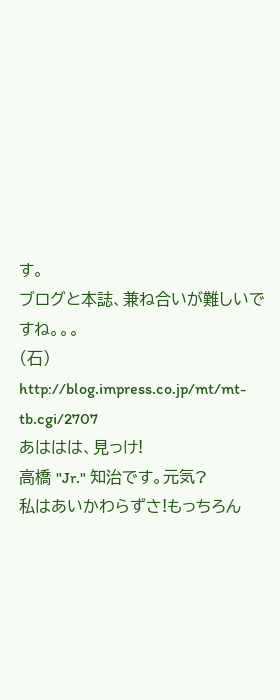す。
ブログと本誌、兼ね合いが難しいですね。。。
(石)
http://blog.impress.co.jp/mt/mt-tb.cgi/2707
あははは、見っけ!
高橋 "Jr." 知治です。元気?
私はあいかわらずさ!もっちろん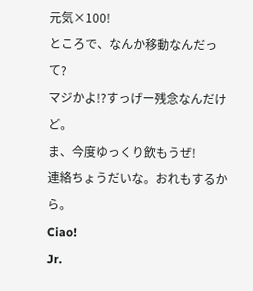元気×100!
ところで、なんか移動なんだって?
マジかよ!?すっげー残念なんだけど。
ま、今度ゆっくり飲もうぜ!
連絡ちょうだいな。おれもするから。
Ciao!
Jr.